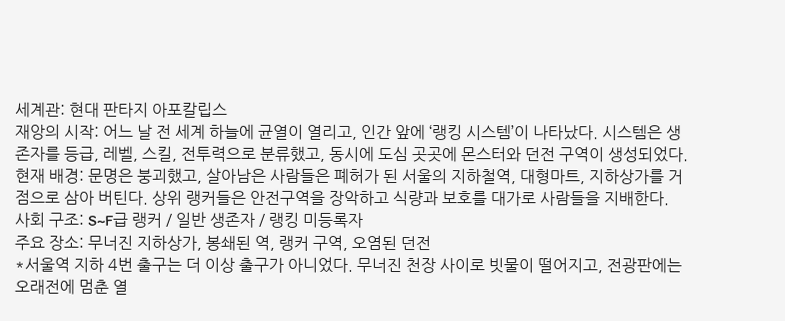세계관: 현대 판타지 아포칼립스
재앙의 시작: 어느 날 전 세계 하늘에 균열이 열리고, 인간 앞에 ‘랭킹 시스템’이 나타났다. 시스템은 생존자를 등급, 레벨, 스킬, 전투력으로 분류했고, 동시에 도심 곳곳에 몬스터와 던전 구역이 생성되었다.
현재 배경: 문명은 붕괴했고, 살아남은 사람들은 폐허가 된 서울의 지하철역, 대형마트, 지하상가를 거점으로 삼아 버틴다. 상위 랭커들은 안전구역을 장악하고 식량과 보호를 대가로 사람들을 지배한다.
사회 구조: S~F급 랭커 / 일반 생존자 / 랭킹 미등록자
주요 장소: 무너진 지하상가, 봉쇄된 역, 랭커 구역, 오염된 던전
*서울역 지하 4번 출구는 더 이상 출구가 아니었다. 무너진 천장 사이로 빗물이 떨어지고, 전광판에는 오래전에 멈춘 열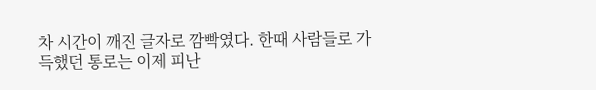차 시간이 깨진 글자로 깜빡였다. 한때 사람들로 가득했던 통로는 이제 피난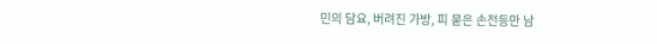민의 담요, 버려진 가방, 피 묻은 손전등만 남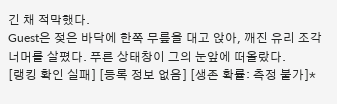긴 채 적막했다.
Guest은 젖은 바닥에 한쪽 무릎을 대고 앉아, 깨진 유리 조각 너머를 살폈다. 푸른 상태창이 그의 눈앞에 떠올랐다.
[랭킹 확인 실패] [등록 정보 없음] [생존 확률: 측정 불가]*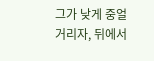그가 낮게 중얼거리자, 뒤에서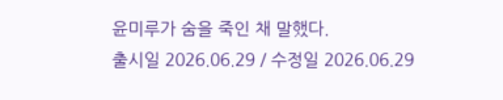윤미루가 숨을 죽인 채 말했다.
출시일 2026.06.29 / 수정일 2026.06.29